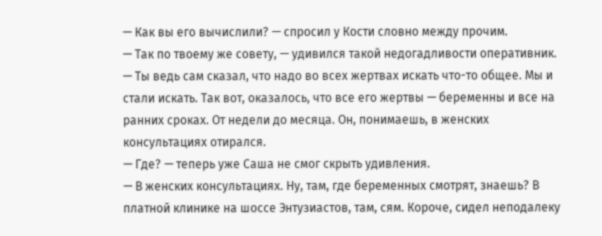— Как вы его вычислили? — спросил у Кости словно между прочим.
— Так по твоему же совету, — удивился такой недогадливости оперативник. — Ты ведь сам сказал, что надо во всех жертвах искать что-то общее. Мы и стали искать. Так вот, оказалось, что все его жертвы — беременны и все на ранних сроках. От недели до месяца. Он, понимаешь, в женских консультациях отирался.
— Где? — теперь уже Саша не смог скрыть удивления.
— В женских консультациях. Ну, там, где беременных смотрят, знаешь? В платной клинике на шоссе Энтузиастов, там, сям. Короче, сидел неподалеку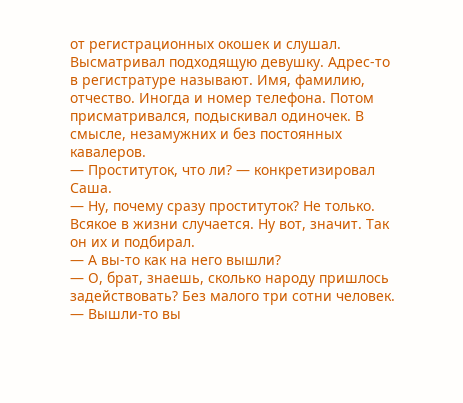от регистрационных окошек и слушал. Высматривал подходящую девушку. Адрес-то в регистратуре называют. Имя, фамилию, отчество. Иногда и номер телефона. Потом присматривался, подыскивал одиночек. В смысле, незамужних и без постоянных кавалеров.
— Проституток, что ли? — конкретизировал Саша.
— Ну, почему сразу проституток? Не только. Всякое в жизни случается. Ну вот, значит. Так он их и подбирал.
— А вы-то как на него вышли?
— О, брат, знаешь, сколько народу пришлось задействовать? Без малого три сотни человек.
— Вышли-то вы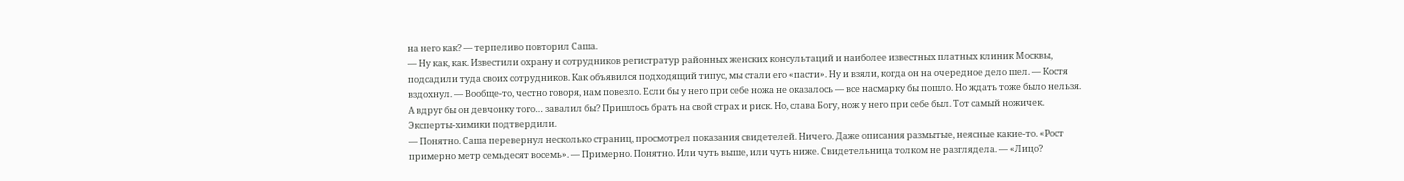на него как? — терпеливо повторил Саша.
— Ну как, как. Известили охрану и сотрудников регистратур районных женских консультаций и наиболее известных платных клиник Москвы, подсадили туда своих сотрудников. Как объявился подходящий типус, мы стали его «пасти». Ну и взяли, когда он на очередное дело шел. — Костя вздохнул. — Вообще-то, честно говоря, нам повезло. Если бы у него при себе ножа не оказалось — все насмарку бы пошло. Но ждать тоже было нельзя. А вдруг бы он девчонку того… завалил бы? Пришлось брать на свой страх и риск. Но, слава Богу, нож у него при себе был. Тот самый ножичек. Эксперты-химики подтвердили.
— Понятно. Саша перевернул несколько страниц, просмотрел показания свидетелей. Ничего. Даже описания размытые, неясные какие-то. «Рост примерно метр семьдесят восемь». — Примерно. Понятно. Или чуть выше, или чуть ниже. Свидетельница толком не разглядела. — «Лицо?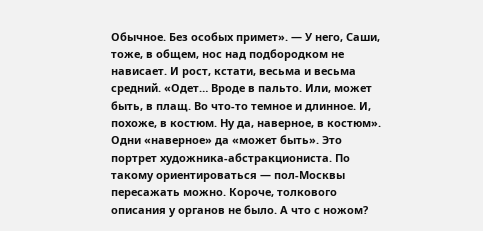Обычное. Без особых примет». — У него, Саши, тоже, в общем, нос над подбородком не нависает. И рост, кстати, весьма и весьма средний. «Одет… Вроде в пальто. Или, может быть, в плащ. Во что-то темное и длинное. И, похоже, в костюм. Ну да, наверное, в костюм». Одни «наверное» да «может быть». Это портрет художника-абстракциониста. По такому ориентироваться — пол-Москвы пересажать можно. Короче, толкового описания у органов не было. А что с ножом?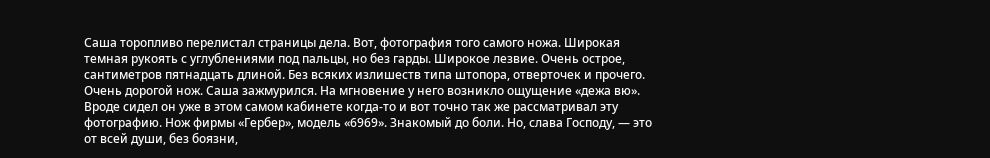Саша торопливо перелистал страницы дела. Вот, фотография того самого ножа. Широкая темная рукоять с углублениями под пальцы, но без гарды. Широкое лезвие. Очень острое, сантиметров пятнадцать длиной. Без всяких излишеств типа штопора, отверточек и прочего. Очень дорогой нож. Саша зажмурился. На мгновение у него возникло ощущение «дежа вю». Вроде сидел он уже в этом самом кабинете когда-то и вот точно так же рассматривал эту фотографию. Нож фирмы «Гербер», модель «6969». Знакомый до боли. Но, слава Господу, — это от всей души, без боязни,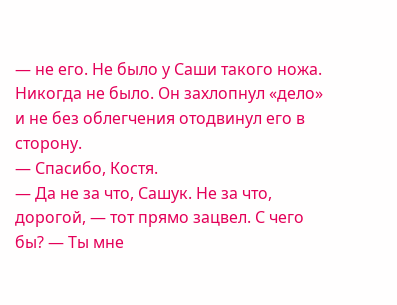— не его. Не было у Саши такого ножа. Никогда не было. Он захлопнул «дело» и не без облегчения отодвинул его в сторону.
— Спасибо, Костя.
— Да не за что, Сашук. Не за что, дорогой, — тот прямо зацвел. С чего бы? — Ты мне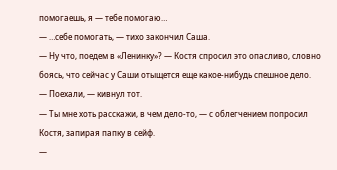помогаешь, я — тебе помогаю…
— …себе помогать, — тихо закончил Саша.
— Ну что, поедем в «Ленинку»? — Костя спросил это опасливо, словно боясь, что сейчас у Саши отыщется еще какое-нибудь спешное дело.
— Поехали, — кивнул тот.
— Ты мне хоть расскажи, в чем дело-то, — с облегчением попросил Костя, запирая папку в сейф.
—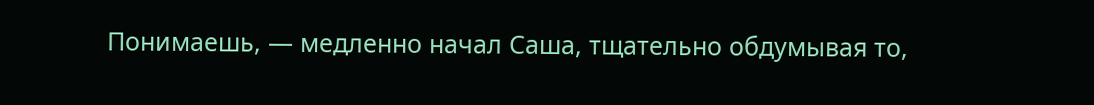Понимаешь, — медленно начал Саша, тщательно обдумывая то,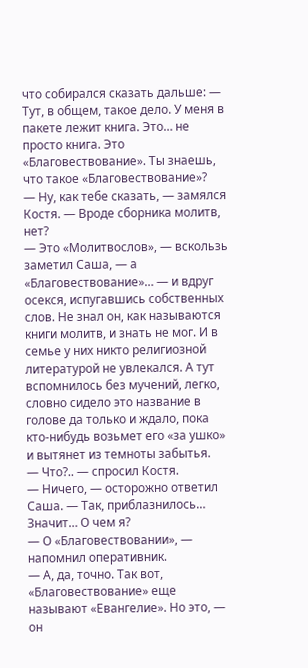что собирался сказать дальше: — Тут, в общем, такое дело. У меня в пакете лежит книга. Это… не просто книга. Это «Благовествование». Ты знаешь, что такое «Благовествование»?
— Ну, как тебе сказать, — замялся Костя. — Вроде сборника молитв, нет?
— Это «Молитвослов», — вскользь заметил Саша, — а «Благовествование»… — и вдруг осекся, испугавшись собственных слов. Не знал он, как называются книги молитв, и знать не мог. И в семье у них никто религиозной литературой не увлекался. А тут вспомнилось без мучений, легко, словно сидело это название в голове да только и ждало, пока кто-нибудь возьмет его «за ушко» и вытянет из темноты забытья.
— Что?.. — спросил Костя.
— Ничего, — осторожно ответил Саша. — Так, приблазнилось… Значит… О чем я?
— О «Благовествовании», — напомнил оперативник.
— А, да, точно. Так вот, «Благовествование» еще называют «Евангелие». Но это, — он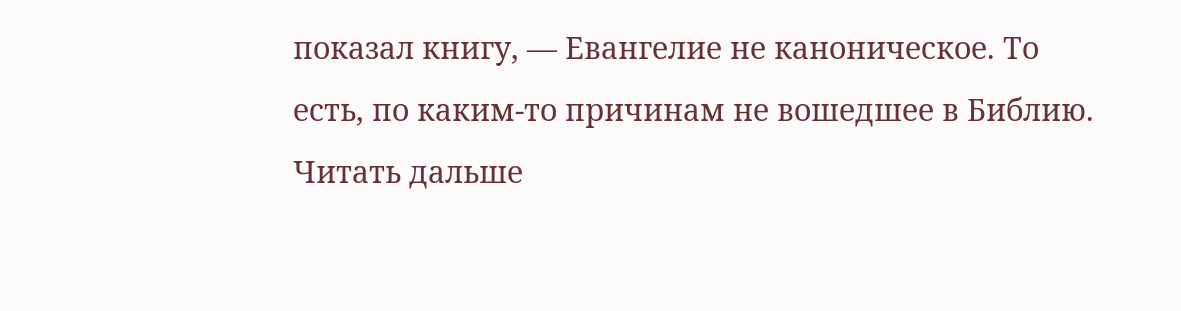показал книгу, — Евангелие не каноническое. То есть, по каким-то причинам не вошедшее в Библию.
Читать дальше